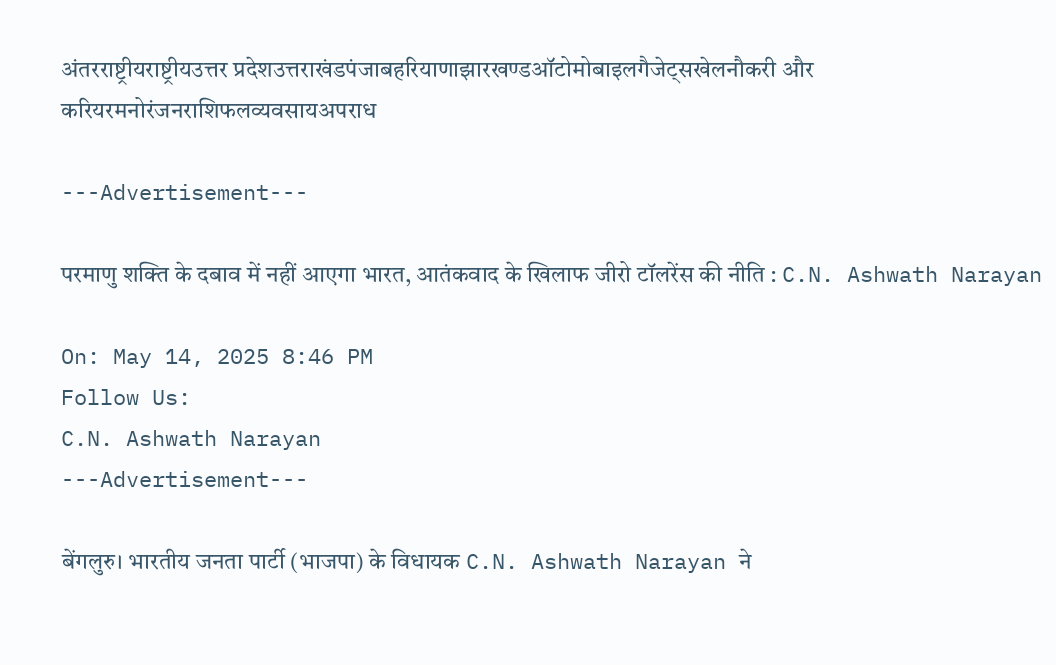अंतरराष्ट्रीयराष्ट्रीयउत्तर प्रदेशउत्तराखंडपंजाबहरियाणाझारखण्डऑटोमोबाइलगैजेट्सखेलनौकरी और करियरमनोरंजनराशिफलव्यवसायअपराध

---Advertisement---

परमाणु शक्ति के दबाव में नहीं आएगा भारत, आतंकवाद के खिलाफ जीरो टॉलरेंस की नीति : C.N. Ashwath Narayan

On: May 14, 2025 8:46 PM
Follow Us:
C.N. Ashwath Narayan
---Advertisement---

बेंगलुरु। भारतीय जनता पार्टी (भाजपा) के विधायक C.N. Ashwath Narayan ने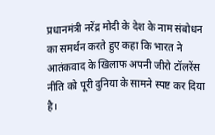प्रधानमंत्री नरेंद्र मोदी के देश के नाम संबोधन का समर्थन करते हुए कहा कि भारत ने आतंकवाद के खिलाफ अपनी जीरो टॉलरेंस नीति को पूरी दुनिया के सामने स्पष्ट कर दिया है।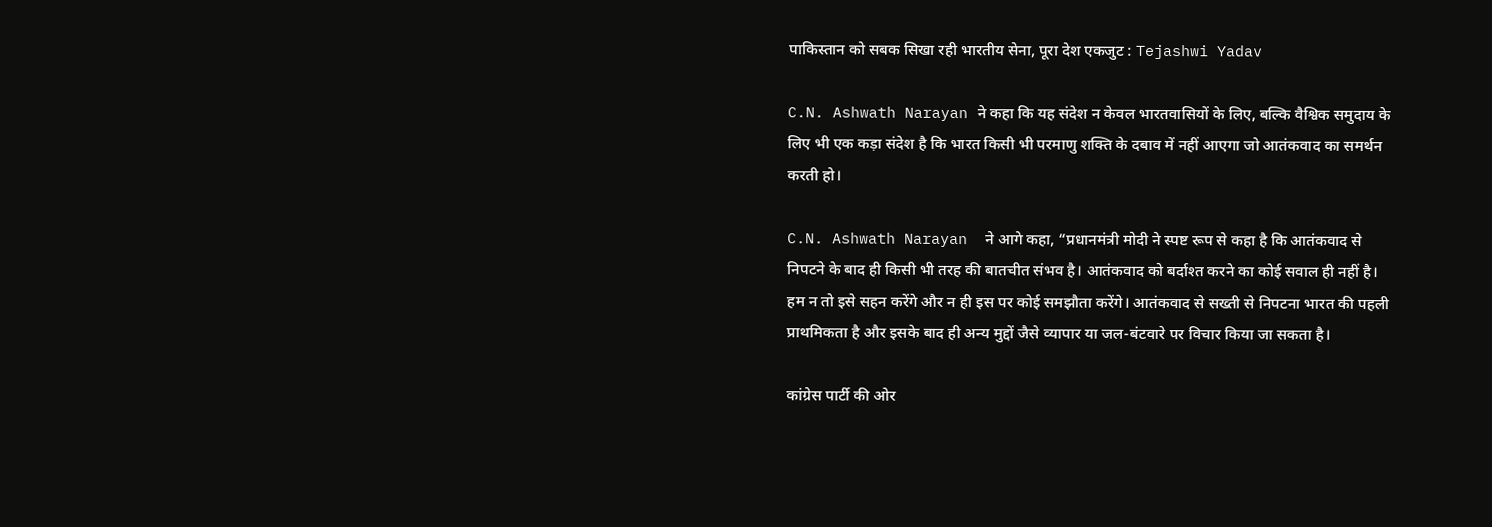पाकिस्तान को सबक सिखा रही भारतीय सेना, पूरा देश एकजुट : Tejashwi Yadav

C.N. Ashwath Narayan ने कहा कि यह संदेश न केवल भारतवासियों के लिए, बल्कि वैश्विक समुदाय के लिए भी एक कड़ा संदेश है कि भारत किसी भी परमाणु शक्ति के दबाव में नहीं आएगा जो आतंकवाद का समर्थन करती हो।

C.N. Ashwath Narayan  ने आगे कहा, “प्रधानमंत्री मोदी ने स्पष्ट रूप से कहा है कि आतंकवाद से निपटने के बाद ही किसी भी तरह की बातचीत संभव है। आतंकवाद को बर्दाश्त करने का कोई सवाल ही नहीं है। हम न तो इसे सहन करेंगे और न ही इस पर कोई समझौता करेंगे। आतंकवाद से सख्ती से निपटना भारत की पहली प्राथमिकता है और इसके बाद ही अन्य मुद्दों जैसे व्यापार या जल-बंटवारे पर विचार किया जा सकता है।

कांग्रेस पार्टी की ओर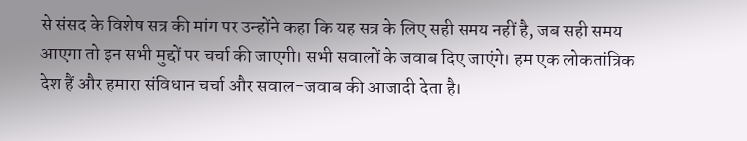से संसद के विशेष सत्र की मांग पर उन्होंने कहा कि यह सत्र के लिए सही समय नहीं है, जब सही समय आएगा तो इन सभी मुद्दों पर चर्चा की जाएगी। सभी सवालों के जवाब दिए जाएंगे। हम एक लोकतांत्रिक देश हैं और हमारा संविधान चर्चा और सवाल-जवाब की आजादी देता है।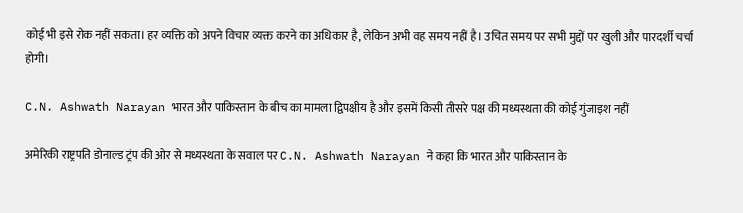कोई भी इसे रोक नहीं सकता। हर व्यक्ति को अपने विचार व्यक्त करने का अधिकार है, लेकिन अभी वह समय नहीं है। उचित समय पर सभी मुद्दों पर खुली और पारदर्शी चर्चा होगी।

C.N. Ashwath Narayan भारत और पाकिस्तान के बीच का मामला द्विपक्षीय है और इसमें किसी तीसरे पक्ष की मध्यस्थता की कोई गुंजाइश नहीं

अमेरिकी राष्ट्रपति डोनाल्ड ट्रंप की ओर से मध्यस्थता के सवाल पर C.N. Ashwath Narayan ने कहा कि भारत और पाकिस्तान के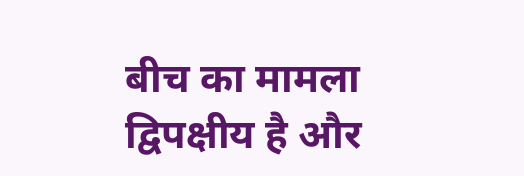बीच का मामला द्विपक्षीय है और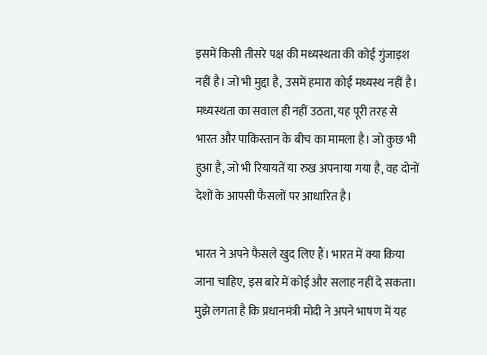इसमें किसी तीसरे पक्ष की मध्यस्थता की कोई गुंजाइश नहीं है। जो भी मुद्दा है, उसमें हमारा कोई मध्यस्थ नहीं है। मध्यस्थता का सवाल ही नहीं उठता, यह पूरी तरह से भारत और पाकिस्तान के बीच का मामला है। जो कुछ भी हुआ है, जो भी रियायतें या रुख अपनाया गया है, वह दोनों देशों के आपसी फैसलों पर आधारित है।

भारत ने अपने फैसले खुद लिए हैं। भारत में क्या किया जाना चाहिए, इस बारे में कोई और सलाह नहीं दे सकता। मुझे लगता है कि प्रधानमंत्री मोदी ने अपने भाषण में यह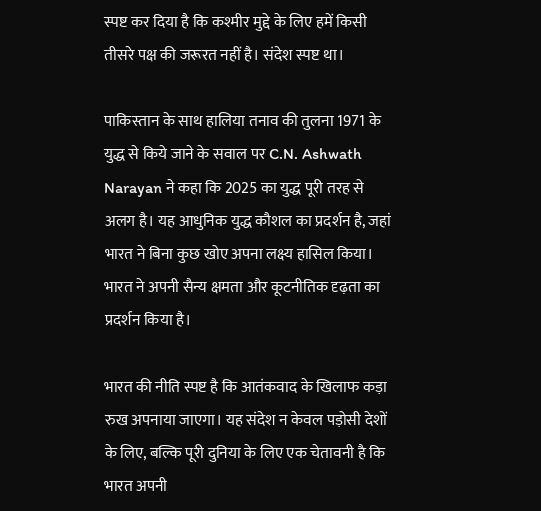स्पष्ट कर दिया है कि कश्मीर मुद्दे के लिए हमें किसी तीसरे पक्ष की जरूरत नहीं है। संदेश स्पष्ट था।

पाकिस्तान के साथ हालिया तनाव की तुलना 1971 के युद्ध से किये जाने के सवाल पर C.N. Ashwath Narayan ने कहा कि 2025 का युद्ध पूरी तरह से अलग है। यह आधुनिक युद्ध कौशल का प्रदर्शन है, जहां भारत ने बिना कुछ खोए अपना लक्ष्य हासिल किया। भारत ने अपनी सैन्य क्षमता और कूटनीतिक दृढ़ता का प्रदर्शन किया है।

भारत की नीति स्पष्ट है कि आतंकवाद के खिलाफ कड़ा रुख अपनाया जाएगा। यह संदेश न केवल पड़ोसी देशों के लिए, बल्कि पूरी दुनिया के लिए एक चेतावनी है कि भारत अपनी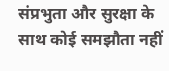संप्रभुता और सुरक्षा के साथ कोई समझौता नहीं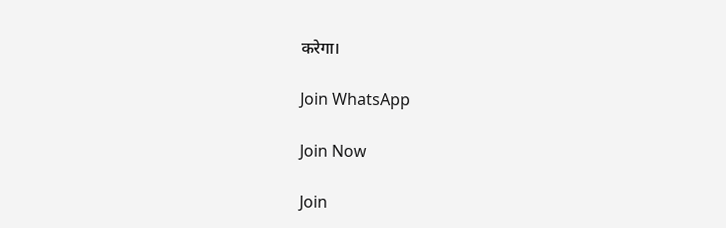करेगा।

Join WhatsApp

Join Now

Join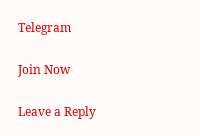Telegram

Join Now

Leave a Reply